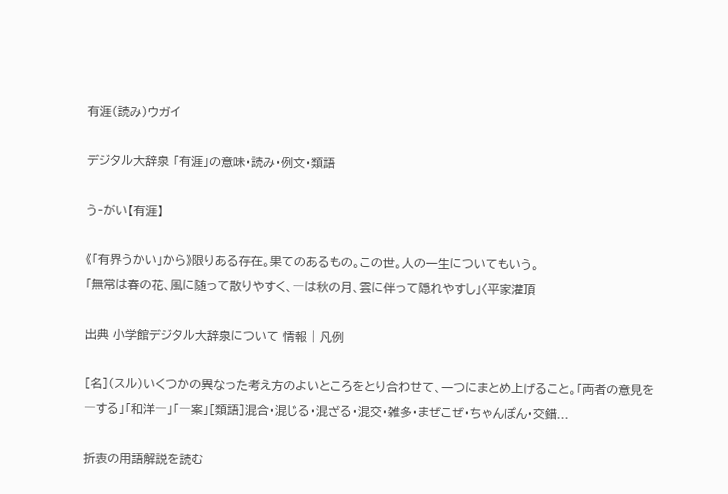有涯(読み)ウガイ

デジタル大辞泉 「有涯」の意味・読み・例文・類語

う‐がい【有涯】

《「有界うかい」から》限りある存在。果てのあるもの。この世。人の一生についてもいう。
「無常は春の花、風に随って散りやすく、―は秋の月、雲に伴って隠れやすし」〈平家灌頂

出典 小学館デジタル大辞泉について 情報 | 凡例

[名](スル)いくつかの異なった考え方のよいところをとり合わせて、一つにまとめ上げること。「両者の意見を―する」「和洋―」「―案」[類語]混合・混じる・混ざる・混交・雑多・まぜこぜ・ちゃんぽん・交錯...

折衷の用語解説を読む